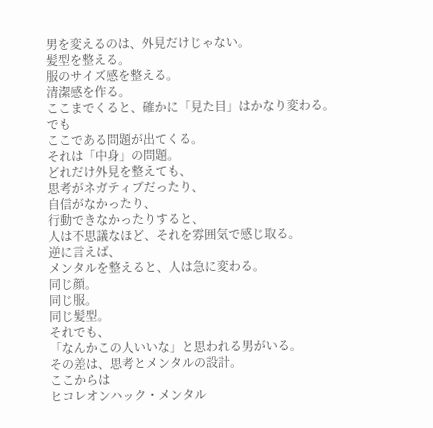男を変えるのは、外見だけじゃない。
髪型を整える。
服のサイズ感を整える。
清潔感を作る。
ここまでくると、確かに「見た目」はかなり変わる。
でも
ここである問題が出てくる。
それは「中身」の問題。
どれだけ外見を整えても、
思考がネガティブだったり、
自信がなかったり、
行動できなかったりすると、
人は不思議なほど、それを雰囲気で感じ取る。
逆に言えば、
メンタルを整えると、人は急に変わる。
同じ顔。
同じ服。
同じ髪型。
それでも、
「なんかこの人いいな」と思われる男がいる。
その差は、思考とメンタルの設計。
ここからは
ヒコレオンハック・メンタル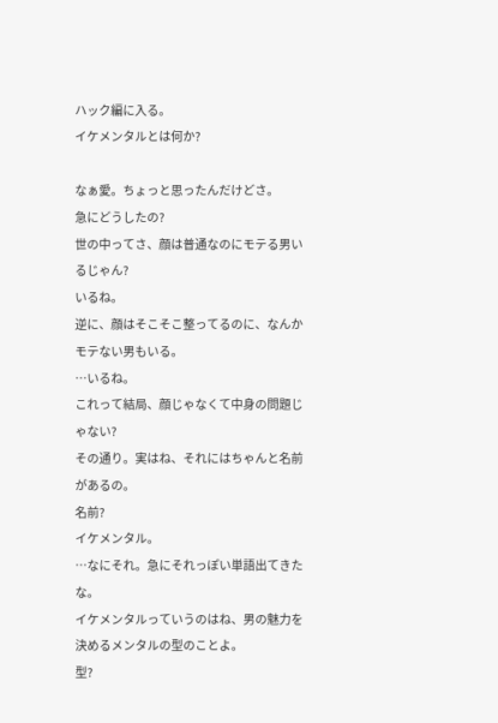ハック編に入る。
イケメンタルとは何か?

なぁ愛。ちょっと思ったんだけどさ。
急にどうしたの?
世の中ってさ、顔は普通なのにモテる男いるじゃん?
いるね。
逆に、顔はそこそこ整ってるのに、なんかモテない男もいる。
…いるね。
これって結局、顔じゃなくて中身の問題じゃない?
その通り。実はね、それにはちゃんと名前があるの。
名前?
イケメンタル。
…なにそれ。急にそれっぽい単語出てきたな。
イケメンタルっていうのはね、男の魅力を決めるメンタルの型のことよ。
型?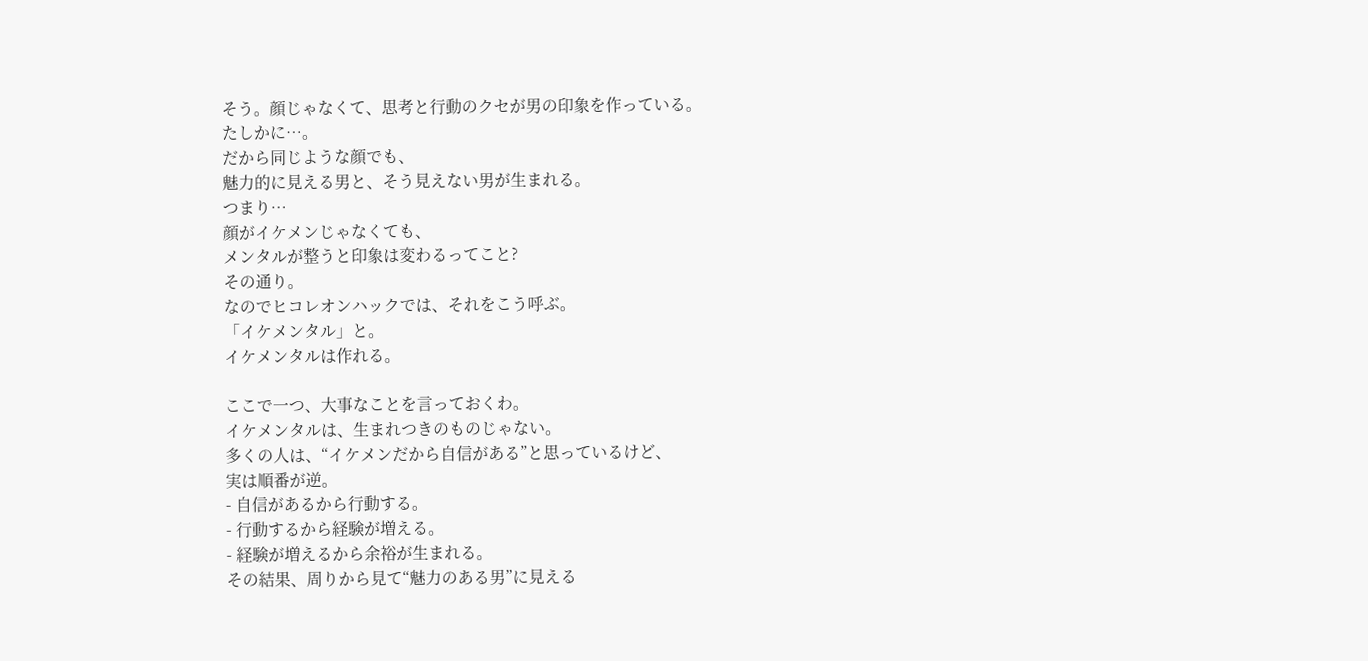そう。顔じゃなくて、思考と行動のクセが男の印象を作っている。
たしかに…。
だから同じような顔でも、
魅力的に見える男と、そう見えない男が生まれる。
つまり…
顔がイケメンじゃなくても、
メンタルが整うと印象は変わるってこと?
その通り。
なのでヒコレオンハックでは、それをこう呼ぶ。
「イケメンタル」と。
イケメンタルは作れる。

ここで一つ、大事なことを言っておくわ。
イケメンタルは、生まれつきのものじゃない。
多くの人は、“イケメンだから自信がある”と思っているけど、
実は順番が逆。
- 自信があるから行動する。
- 行動するから経験が増える。
- 経験が増えるから余裕が生まれる。
その結果、周りから見て“魅力のある男”に見える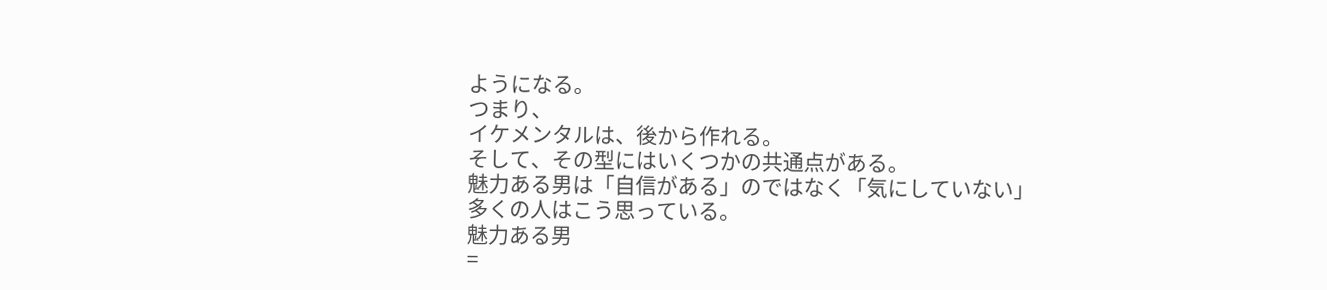ようになる。
つまり、
イケメンタルは、後から作れる。
そして、その型にはいくつかの共通点がある。
魅力ある男は「自信がある」のではなく「気にしていない」
多くの人はこう思っている。
魅力ある男
=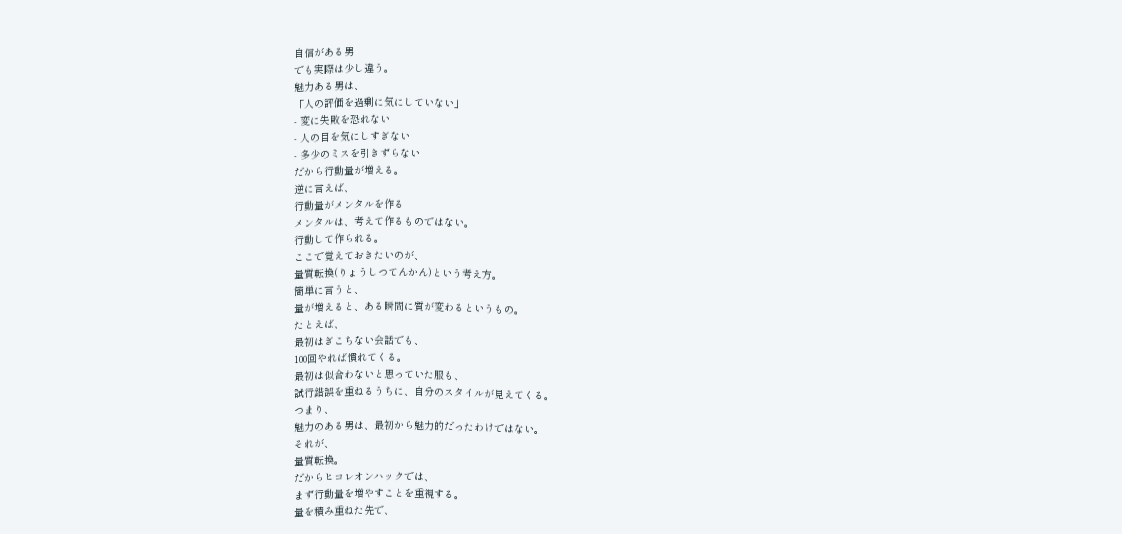自信がある男
でも実際は少し違う。
魅力ある男は、
「人の評価を過剰に気にしていない」
- 変に失敗を恐れない
- 人の目を気にしすぎない
- 多少のミスを引きずらない
だから行動量が増える。
逆に言えば、
行動量がメンタルを作る
メンタルは、考えて作るものではない。
行動して作られる。
ここで覚えておきたいのが、
量質転換(りょうしつてんかん)という考え方。
簡単に言うと、
量が増えると、ある瞬間に質が変わるというもの。
たとえば、
最初はぎこちない会話でも、
100回やれば慣れてくる。
最初は似合わないと思っていた服も、
試行錯誤を重ねるうちに、自分のスタイルが見えてくる。
つまり、
魅力のある男は、最初から魅力的だったわけではない。
それが、
量質転換。
だからヒコレオンハックでは、
まず行動量を増やすことを重視する。
量を積み重ねた先で、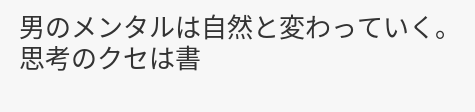男のメンタルは自然と変わっていく。
思考のクセは書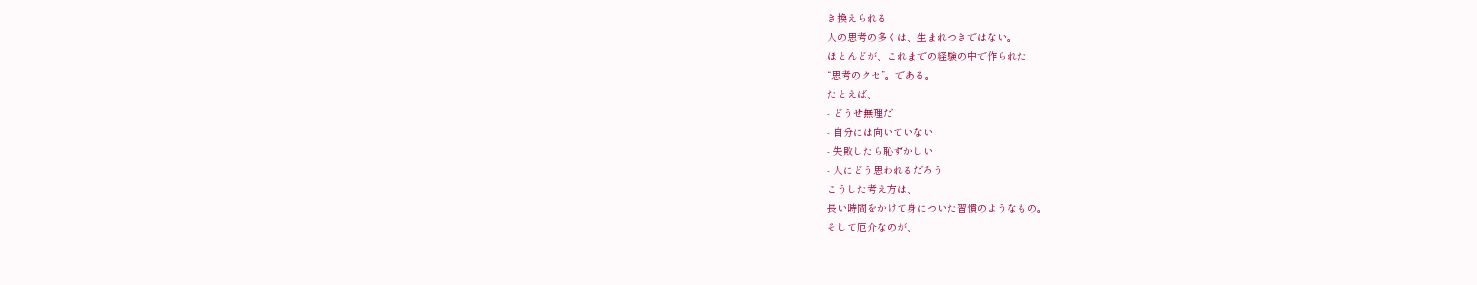き換えられる
人の思考の多くは、生まれつきではない。
ほとんどが、これまでの経験の中で作られた
“思考のクセ”。である。
たとえば、
- どうせ無理だ
- 自分には向いていない
- 失敗したら恥ずかしい
- 人にどう思われるだろう
こうした考え方は、
長い時間をかけて身についた習慣のようなもの。
そして厄介なのが、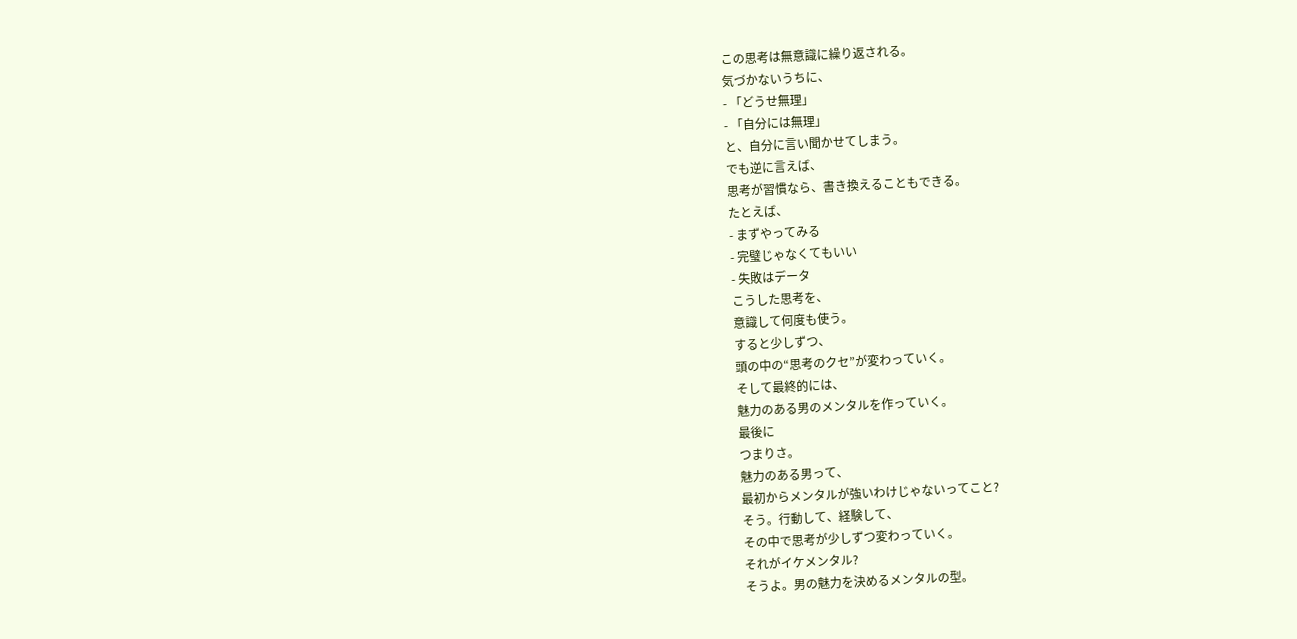この思考は無意識に繰り返される。
気づかないうちに、
- 「どうせ無理」
- 「自分には無理」
と、自分に言い聞かせてしまう。
でも逆に言えば、
思考が習慣なら、書き換えることもできる。
たとえば、
- まずやってみる
- 完璧じゃなくてもいい
- 失敗はデータ
こうした思考を、
意識して何度も使う。
すると少しずつ、
頭の中の“思考のクセ”が変わっていく。
そして最終的には、
魅力のある男のメンタルを作っていく。
最後に
つまりさ。
魅力のある男って、
最初からメンタルが強いわけじゃないってこと?
そう。行動して、経験して、
その中で思考が少しずつ変わっていく。
それがイケメンタル?
そうよ。男の魅力を決めるメンタルの型。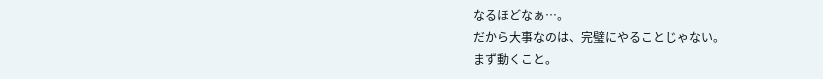なるほどなぁ…。
だから大事なのは、完璧にやることじゃない。
まず動くこと。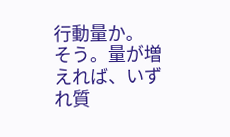行動量か。
そう。量が増えれば、いずれ質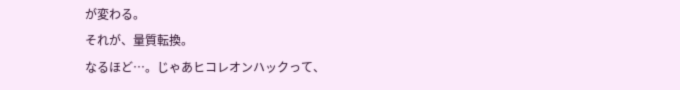が変わる。
それが、量質転換。
なるほど…。じゃあヒコレオンハックって、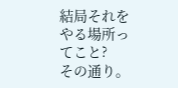結局それをやる場所ってこと?
その通り。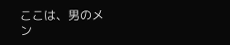ここは、男のメン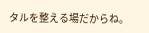タルを整える場だからね。